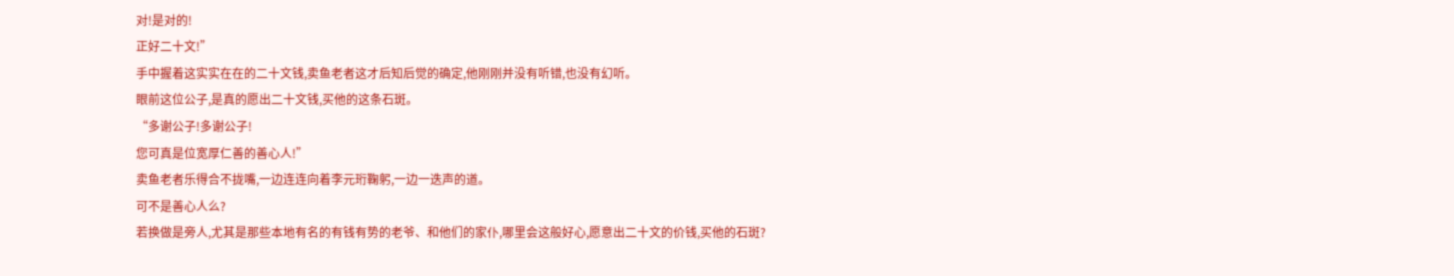对!是对的!
正好二十文!”
手中握着这实实在在的二十文钱,卖鱼老者这才后知后觉的确定,他刚刚并没有听错,也没有幻听。
眼前这位公子,是真的愿出二十文钱,买他的这条石斑。
“多谢公子!多谢公子!
您可真是位宽厚仁善的善心人!”
卖鱼老者乐得合不拢嘴,一边连连向着李元珩鞠躬,一边一迭声的道。
可不是善心人么?
若换做是旁人,尤其是那些本地有名的有钱有势的老爷、和他们的家仆,哪里会这般好心,愿意出二十文的价钱,买他的石斑?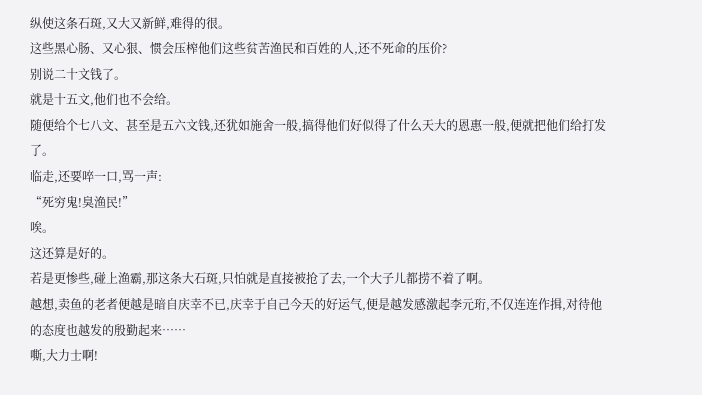纵使这条石斑,又大又新鲜,难得的很。
这些黑心肠、又心狠、惯会压榨他们这些贫苦渔民和百姓的人,还不死命的压价?
别说二十文钱了。
就是十五文,他们也不会给。
随便给个七八文、甚至是五六文钱,还犹如施舍一般,搞得他们好似得了什么天大的恩惠一般,便就把他们给打发了。
临走,还要啐一口,骂一声:
“死穷鬼!臭渔民!”
唉。
这还算是好的。
若是更惨些,碰上渔霸,那这条大石斑,只怕就是直接被抢了去,一个大子儿都捞不着了啊。
越想,卖鱼的老者便越是暗自庆幸不已,庆幸于自己今天的好运气,便是越发感激起李元珩,不仅连连作揖,对待他的态度也越发的殷勤起来……
嘶,大力士啊!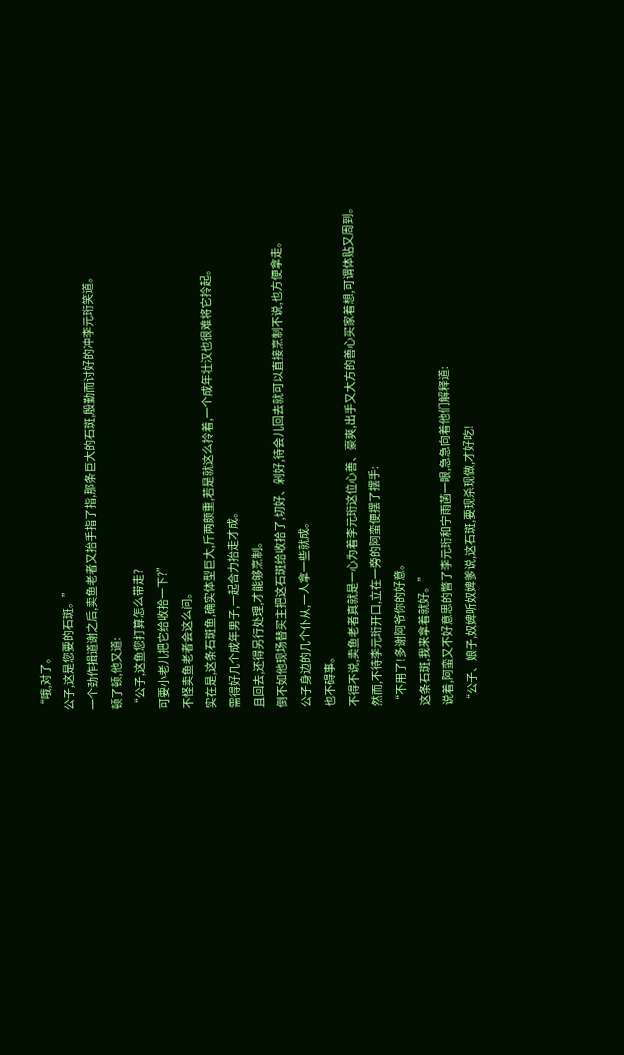“哦,对了。
公子,这是您要的石斑。”
一个劲作揖道谢之后,卖鱼老者又抬手指了指,那条巨大的石斑,殷勤而讨好的冲李元珩笑道。
顿了顿,他又道:
“公子,这鱼您打算怎么带走?
可要小老儿把它给收拾一下?”
不怪卖鱼老者会这么问。
实在是,这条石斑鱼,确实体型巨大,斤两颇重,若是就这么拎着,一个成年壮汉也很难将它拎起。
需得好几个成年男子,一起合力抬走才成。
且回去,还得另行处理,才能够烹制。
倒不如他现场替买主把这石斑给收拾了,切好、剁好,待会儿回去就可以直接烹制不说,也方便拿走。
公子身边的几个仆从,一人拿一些就成。
也不碍事。
不得不说,卖鱼老者真就是一心为着李元珩这位心善、豪爽,出手又大方的善心买家着想,可谓体贴又周到。
然而,不待李元珩开口,立在一旁的阿蛮便摆了摆手:
“不用了!多谢阿爷你的好意。
这条石斑,我来拿着就好。”
说着,阿蛮又不好意思的瞥了李元珩和宁雨菡一眼,急急向着他们解释道:
“公子、娘子,奴婢听奴婢爹说,这石斑,要现杀现做,才好吃!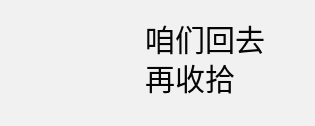咱们回去再收拾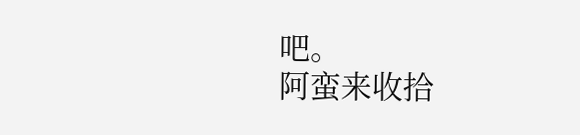吧。
阿蛮来收拾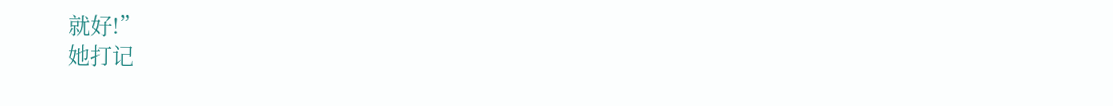就好!”
她打记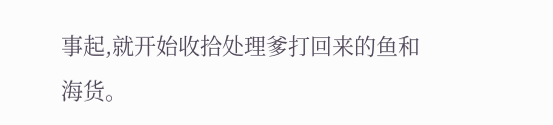事起,就开始收拾处理爹打回来的鱼和海货。